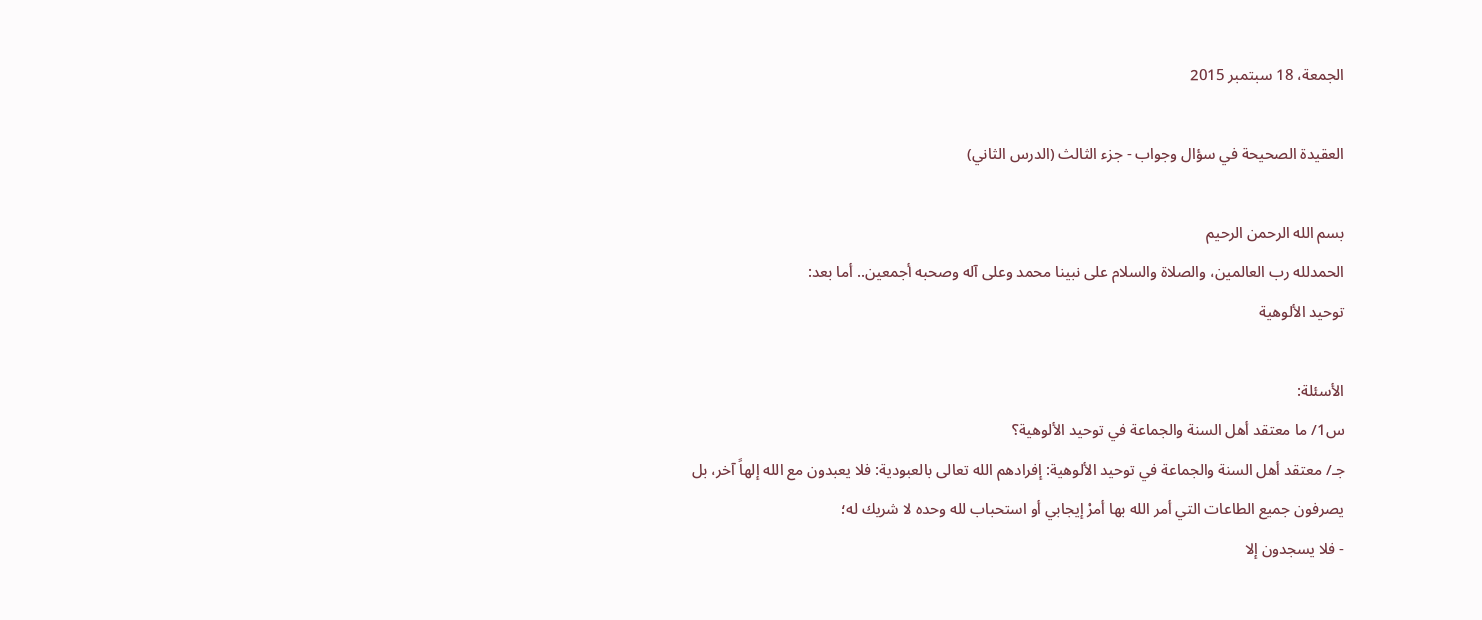الجمعة، 18 سبتمبر 2015

العقيدة الصحيحة في سؤال وجواب - جزء الثالث (الدرس الثاني)

بسم الله الرحمن الرحيم
الحمدلله رب العالمين، والصلاة والسلام على نبينا محمد وعلى آله وصحبه أجمعين.. أما بعد:
توحيد الألوهية

الأسئلة:
س1/ ما معتقد أهل السنة والجماعة في توحيد الألوهية؟
جـ/ معتقد أهل السنة والجماعة في توحيد الألوهية: إفرادهم الله تعالى بالعبودية: فلا يعبدون مع الله إلهاً آخر، بل يصرفون جميع الطاعات التي أمر الله بها أمرْ إيجابي أو استحباب لله وحده لا شريك له؛
- فلا يسجدون إلا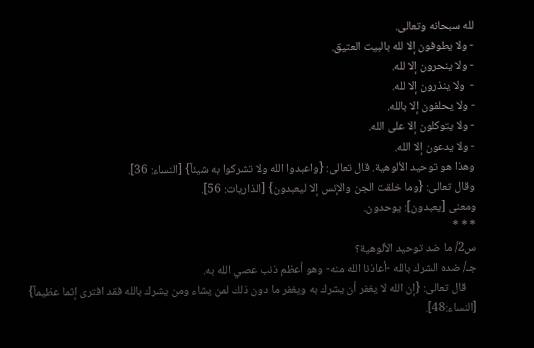لله سبحانه وتعالى.
- ولا يطوفون إلا لله بالبيت العتيق.
- ولا ينحرون إلا لله.
-  ولا ينذرون إلا لله.
- ولا يحلفون إلا بالله.
- ولا يتوكلون إلا على الله.
- ولا يدعون إلا الله.
وهذا هو توحيد الألوهية. قال تعالى: {واعبدوا الله ولا تشركوا به شيئاً} [النساء: 36].
وقال تعالى: {وما خلقت الجن والإنس إلا ليعبدون} [الذاريات: 56].
ومعنى [يعبدون]: يوحدون.
* * *
س2/ ما ضد توحيد الألوهية؟
جـ/ ضده الشرك بالله -أعاذنا الله منه- وهو أعظم ذنب عصي الله به.
    قال تعالى: {إن الله لا يغفر أن يشرك به ويغفر ما دون ذلك لمن يشاء ومن يشرك بالله فقد افترى إثما عظيماً} [النساء:48].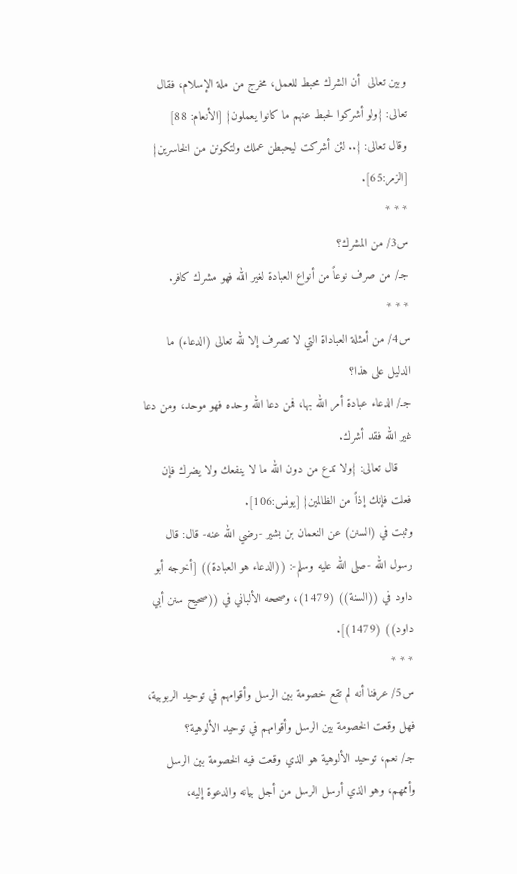وبين تعالى  أن الشرك محبط للعمل، مخرج من ملة الإسلام، فقال تعالى: {ولو أشركوا لحبط عنهم ما كانوا يعملون} [الأنعام: 88]
وقال تعالى: {.. لئن أشركت ليحبطن عملك ولتكونن من الخاسرين} [الزمر:65].
* * *
س3/ من المشرك؟
جـ/ من صرف نوعاً من أنواع العبادة لغير الله فهو مشرك كافر.
* * *
س4/ من أمثلة العباداة التي لا تصرف إلا لله تعالى (الدعاء) ما الدليل على هذا؟
جـ/ الدعاء عبادة أمر الله بها، فمن دعا الله وحده فهو موحد، ومن دعا غير الله فقد أشرك.
    قال تعالى: {ولا تدع من دون الله ما لا ينفعك ولا يضرك فإن فعلت فإنك إذاً من الظالمين} [يونس:106].
وثبت في (السنن) عن النعمان بن بشير -رضي الله عنه- قال: قال رسول الله -صلى الله عليه وسلم-: ((الدعاء هو العبادة)) [أخرجه أبو داود في ((السنة)) (1479)، وصححه الألباني في ((صحيح سنن أبي داود)) (1479)].
* * *
س5/ عرفنا أنه لم تقع خصومة بين الرسل وأقوامهم في توحيد الربوبية، فهل وقعت الخصومة بين الرسل وأقوامهم في توحيد الألوهية؟
جـ/ نعم، توحيد الألوهية هو الذي وقعت فيه الخصومة بين الرسل وأممهم، وهو الذي أرسل الرسل من أجل بيانه والدعوة إليه،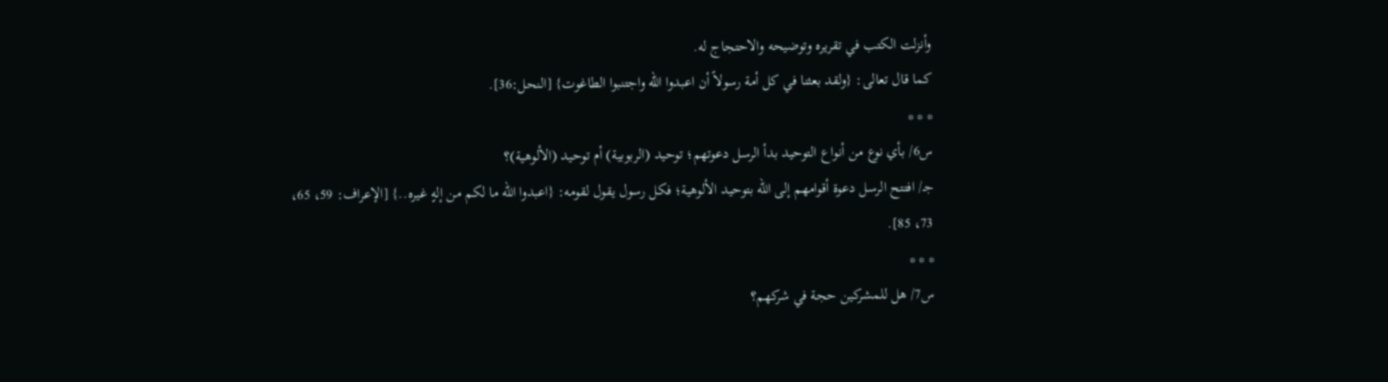وأنزلت الكتب في تقريره وتوضيحه والاحتجاج له.
كما قال تعالى: {ولقد بعثنا في كل أمة رسولاً أن اعبدوا الله واجتنبوا الطاغوت} [النحل:36].
* * *
س6/ بأي نوع من أنواع التوحيد بدأ الرسل دعوتهم؛ توحيد (الربوبية) أم توحيد (الألوهية)؟
جـ/ افتتح الرسل دعوة أقوامهم إلى الله بتوحيد الألوهية؛ فكل رسول يقول لقومه: {اعبدوا الله ما لكم من إلهٍ غيره..} [الإعراف: 59، 65، 73، 85].
* * *
س7/ هل للمشركين حجة في شركهم؟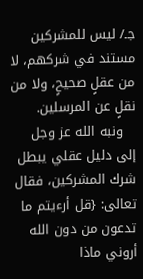جـ/ ليس للمشركين مستند في شركهم، لا من عقلٍ صحيحٍ، ولا من نقلٍ عن المرسلين.
   ونبه الله عز وجل إلى دليل عقلي يبطل شرك المشركين، فقال تعالى: {قل أرءيتم ما تدعون من دون الله أروني ماذا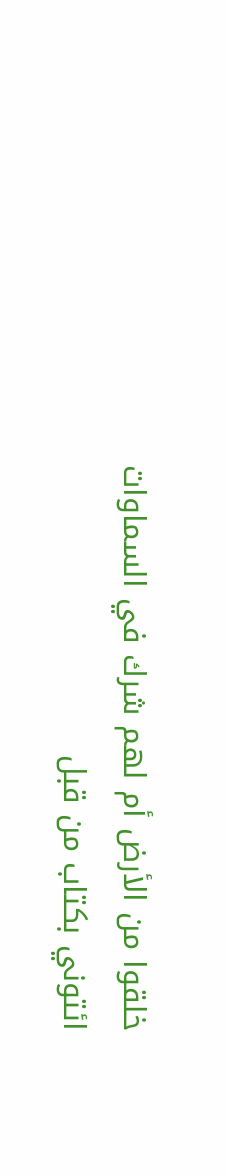خلقوا من الأرض أم لهم شرك في السماوات ائتوني بكتاب من قبل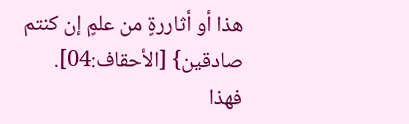هذا أو أثاررةٍ من علمٍ إن كنتم صادقين} [الأحقاف:04].
فهذا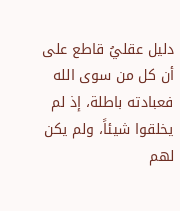دليل عقليُ قاطع على أن كل من سوى الله فعبادته باطلة، إذ لم يخلقوا شيئاً، ولم يكن لهم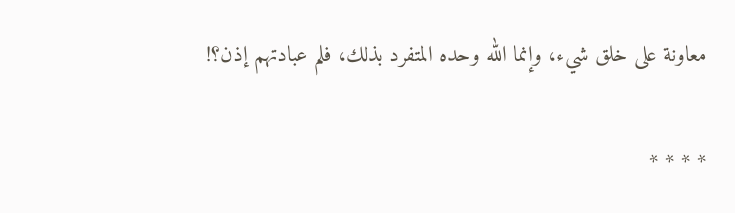معاونة على خلق شيء، وإنما الله وحده المتفرد بذلك، فلم عبادتهم إذن؟!

* * * *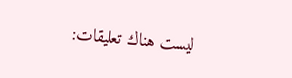ليست هناك تعليقات: